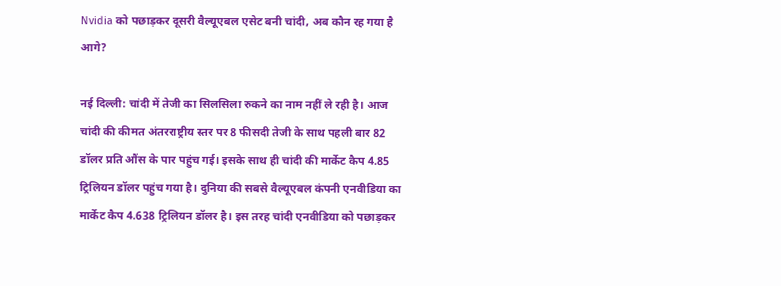Nvidia को पछाड़कर दूसरी वैल्यूएबल एसेट बनी चांदी, अब कौन रह गया है आगे?

नई दिल्ली: चांदी में तेजी का सिलसिला रुकने का नाम नहीं ले रही है। आज चांदी की कीमत अंतरराष्ट्रीय स्तर पर 8 फीसदी तेजी के साथ पहली बार 82 डॉलर प्रति औंस के पार पहुंच गई। इसके साथ ही चांदी की मार्केट कैप 4.85 ट्रिलियन डॉलर पहुंच गया है। दुनिया की सबसे वैल्यूएबल कंपनी एनवीडिया का मार्केट कैप 4.638 ट्रिलियन डॉलर है। इस तरह चांदी एनवीडिया को पछाड़कर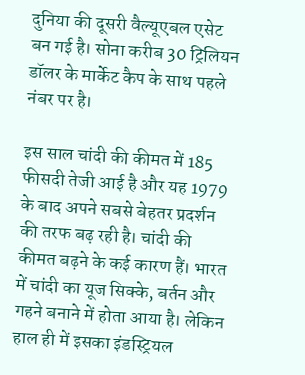दुनिया की दूसरी वैल्यूएबल एसेट बन गई है। सोना करीब 30 ट्रिलियन डॉलर के मार्केट कैप के साथ पहले नंबर पर है।

इस साल चांदी की कीमत में 185 फीसदी तेजी आई है और यह 1979 के बाद अपने सबसे बेहतर प्रदर्शन की तरफ बढ़ रही है। चांदी की कीमत बढ़ने के कई कारण हैं। भारत में चांदी का यूज सिक्के, बर्तन और गहने बनाने में होता आया है। लेकिन हाल ही में इसका इंडस्ट्रियल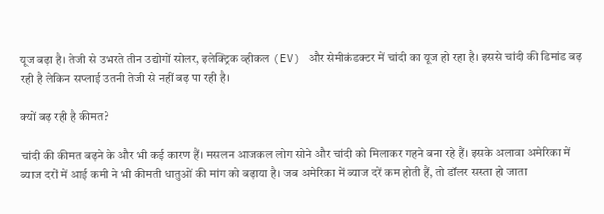यूज बढ़ा है। तेजी से उभरते तीन उद्योगों सोलर, इलेक्ट्रिक व्हीकल (EV) और सेमीकंडक्टर में चांदी का यूज हो रहा है। इससे चांदी की डिमांड बढ़ रही है लेकिन सप्लाई उतनी तेजी से नहीं बढ़ पा रही है।

क्यों बढ़ रही है कीमत?

चांदी की कीमत बढ़ने के और भी कई कारण हैं। मसलन आजकल लोग सोने और चांदी को मिलाकर गहने बना रहे हैं। इसके अलावा अमेरिका में ब्याज दरों में आई कमी ने भी कीमती धातुओं की मांग को बढ़ाया है। जब अमेरिका में ब्याज दरें कम होती हैं, तो डॉलर सस्ता हो जाता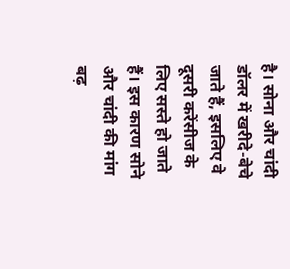है। सोना और चांदी डॉलर में खरीदे-बेचे जाते हैं, इसलिए वे दूसरी करेंसीज के लिए सस्ते हो जाते हैं। इस कारण सोने और चांदी की मांग बढ़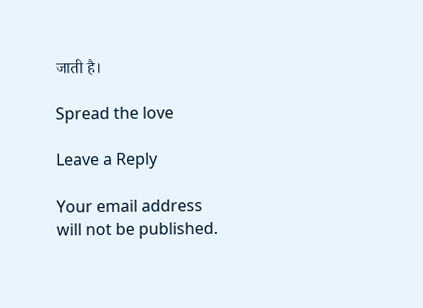जाती है।

Spread the love

Leave a Reply

Your email address will not be published.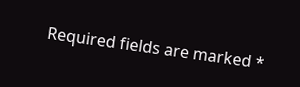Required fields are marked *